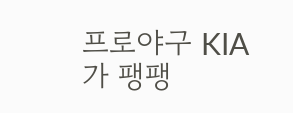프로야구 KIA가 팽팽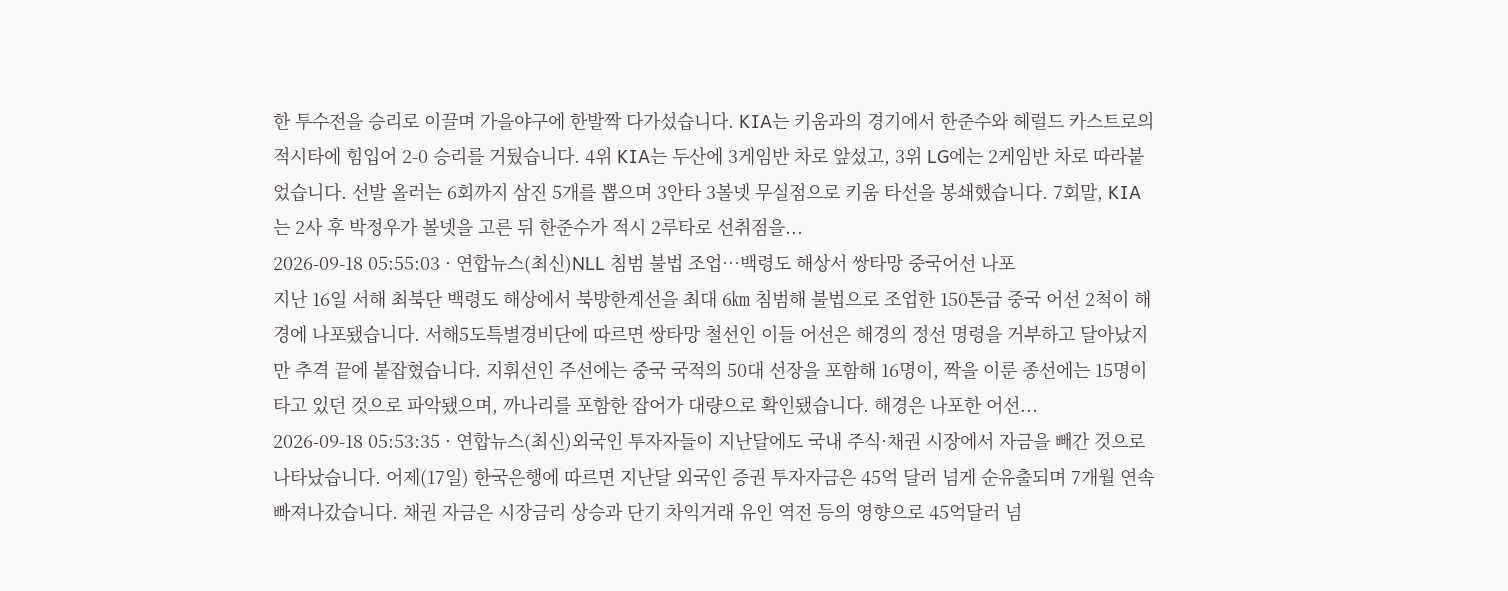한 투수전을 승리로 이끌며 가을야구에 한발짝 다가섰습니다. KIA는 키움과의 경기에서 한준수와 헤럴드 카스트로의 적시타에 힘입어 2-0 승리를 거뒀습니다. 4위 KIA는 두산에 3게임반 차로 앞섰고, 3위 LG에는 2게임반 차로 따라붙었습니다. 선발 올러는 6회까지 삼진 5개를 뽑으며 3안타 3볼넷 무실점으로 키움 타선을 봉쇄했습니다. 7회말, KIA는 2사 후 박정우가 볼넷을 고른 뒤 한준수가 적시 2루타로 선취점을...
2026-09-18 05:55:03 · 연합뉴스(최신)NLL 침범 불법 조업…백령도 해상서 쌍타망 중국어선 나포
지난 16일 서해 최북단 백령도 해상에서 북방한계선을 최대 6㎞ 침범해 불법으로 조업한 150톤급 중국 어선 2척이 해경에 나포됐습니다. 서해5도특별경비단에 따르면 쌍타망 철선인 이들 어선은 해경의 정선 명령을 거부하고 달아났지만 추격 끝에 붙잡혔습니다. 지휘선인 주선에는 중국 국적의 50대 선장을 포함해 16명이, 짝을 이룬 종선에는 15명이 타고 있던 것으로 파악됐으며, 까나리를 포함한 잡어가 대량으로 확인됐습니다. 해경은 나포한 어선...
2026-09-18 05:53:35 · 연합뉴스(최신)외국인 투자자들이 지난달에도 국내 주식·채권 시장에서 자금을 빼간 것으로 나타났습니다. 어제(17일) 한국은행에 따르면 지난달 외국인 증권 투자자금은 45억 달러 넘게 순유출되며 7개월 연속 빠져나갔습니다. 채권 자금은 시장금리 상승과 단기 차익거래 유인 역전 등의 영향으로 45억달러 넘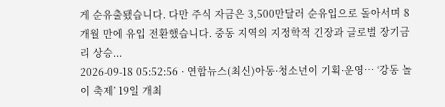게 순유출됐습니다. 다만 주식 자금은 3,500만달러 순유입으로 돌아서며 8개월 만에 유입 전환했습니다. 중동 지역의 지정학적 긴장과 글로벌 장기금리 상승...
2026-09-18 05:52:56 · 연합뉴스(최신)아동·청소년이 기획·운영… ‘강동 놀이 축제’ 19일 개최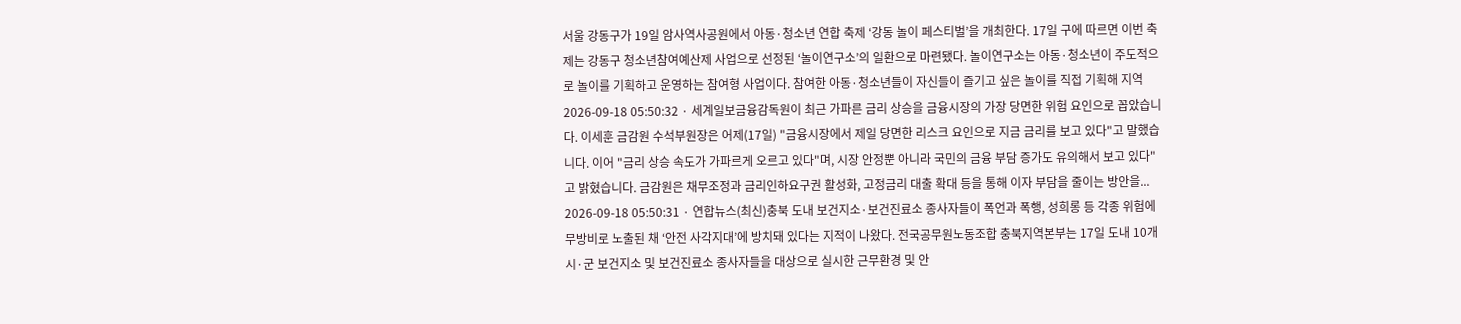서울 강동구가 19일 암사역사공원에서 아동·청소년 연합 축제 ‘강동 놀이 페스티벌’을 개최한다. 17일 구에 따르면 이번 축제는 강동구 청소년참여예산제 사업으로 선정된 ‘놀이연구소’의 일환으로 마련됐다. 놀이연구소는 아동·청소년이 주도적으로 놀이를 기획하고 운영하는 참여형 사업이다. 참여한 아동·청소년들이 자신들이 즐기고 싶은 놀이를 직접 기획해 지역
2026-09-18 05:50:32 · 세계일보금융감독원이 최근 가파른 금리 상승을 금융시장의 가장 당면한 위험 요인으로 꼽았습니다. 이세훈 금감원 수석부원장은 어제(17일) "금융시장에서 제일 당면한 리스크 요인으로 지금 금리를 보고 있다"고 말했습니다. 이어 "금리 상승 속도가 가파르게 오르고 있다"며, 시장 안정뿐 아니라 국민의 금융 부담 증가도 유의해서 보고 있다"고 밝혔습니다. 금감원은 채무조정과 금리인하요구권 활성화, 고정금리 대출 확대 등을 통해 이자 부담을 줄이는 방안을...
2026-09-18 05:50:31 · 연합뉴스(최신)충북 도내 보건지소·보건진료소 종사자들이 폭언과 폭행, 성희롱 등 각종 위험에 무방비로 노출된 채 ‘안전 사각지대’에 방치돼 있다는 지적이 나왔다. 전국공무원노동조합 충북지역본부는 17일 도내 10개 시·군 보건지소 및 보건진료소 종사자들을 대상으로 실시한 근무환경 및 안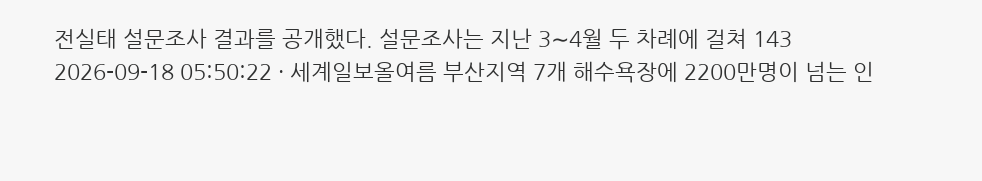전실태 설문조사 결과를 공개했다. 설문조사는 지난 3∼4월 두 차례에 걸쳐 143
2026-09-18 05:50:22 · 세계일보올여름 부산지역 7개 해수욕장에 2200만명이 넘는 인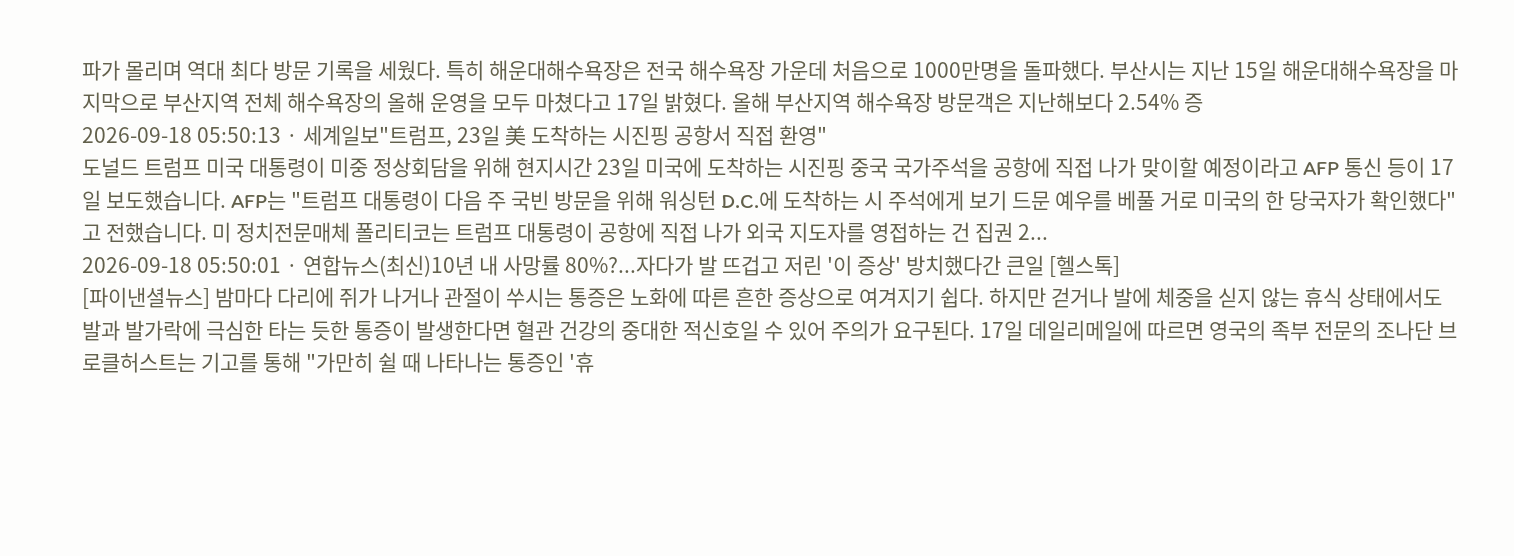파가 몰리며 역대 최다 방문 기록을 세웠다. 특히 해운대해수욕장은 전국 해수욕장 가운데 처음으로 1000만명을 돌파했다. 부산시는 지난 15일 해운대해수욕장을 마지막으로 부산지역 전체 해수욕장의 올해 운영을 모두 마쳤다고 17일 밝혔다. 올해 부산지역 해수욕장 방문객은 지난해보다 2.54% 증
2026-09-18 05:50:13 · 세계일보"트럼프, 23일 美 도착하는 시진핑 공항서 직접 환영"
도널드 트럼프 미국 대통령이 미중 정상회담을 위해 현지시간 23일 미국에 도착하는 시진핑 중국 국가주석을 공항에 직접 나가 맞이할 예정이라고 AFP 통신 등이 17일 보도했습니다. AFP는 "트럼프 대통령이 다음 주 국빈 방문을 위해 워싱턴 D.C.에 도착하는 시 주석에게 보기 드문 예우를 베풀 거로 미국의 한 당국자가 확인했다"고 전했습니다. 미 정치전문매체 폴리티코는 트럼프 대통령이 공항에 직접 나가 외국 지도자를 영접하는 건 집권 2...
2026-09-18 05:50:01 · 연합뉴스(최신)10년 내 사망률 80%?...자다가 발 뜨겁고 저린 '이 증상' 방치했다간 큰일 [헬스톡]
[파이낸셜뉴스] 밤마다 다리에 쥐가 나거나 관절이 쑤시는 통증은 노화에 따른 흔한 증상으로 여겨지기 쉽다. 하지만 걷거나 발에 체중을 싣지 않는 휴식 상태에서도 발과 발가락에 극심한 타는 듯한 통증이 발생한다면 혈관 건강의 중대한 적신호일 수 있어 주의가 요구된다. 17일 데일리메일에 따르면 영국의 족부 전문의 조나단 브로클허스트는 기고를 통해 "가만히 쉴 때 나타나는 통증인 '휴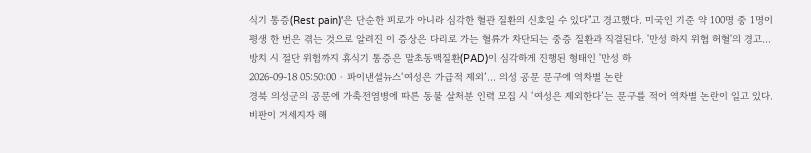식기 통증(Rest pain)'은 단순한 피로가 아니라 심각한 혈관 질환의 신호일 수 있다"고 경고했다. 미국인 기준 약 100명 중 1명이 평생 한 번은 겪는 것으로 알려진 이 증상은 다리로 가는 혈류가 차단되는 중증 질환과 직결된다. '만성 하지 위협 허혈'의 경고… 방치 시 절단 위험까지 휴식기 통증은 말초동맥질환(PAD)이 심각하게 진행된 형태인 '만성 하
2026-09-18 05:50:00 · 파이낸셜뉴스‘여성은 가급적 제외’… 의성 공문 문구에 역차별 논란
경북 의성군의 공문에 가축전염병에 따른 동물 살처분 인력 모집 시 ‘여성은 제외한다’는 문구를 적어 역차별 논란이 일고 있다. 비판이 거세지자 해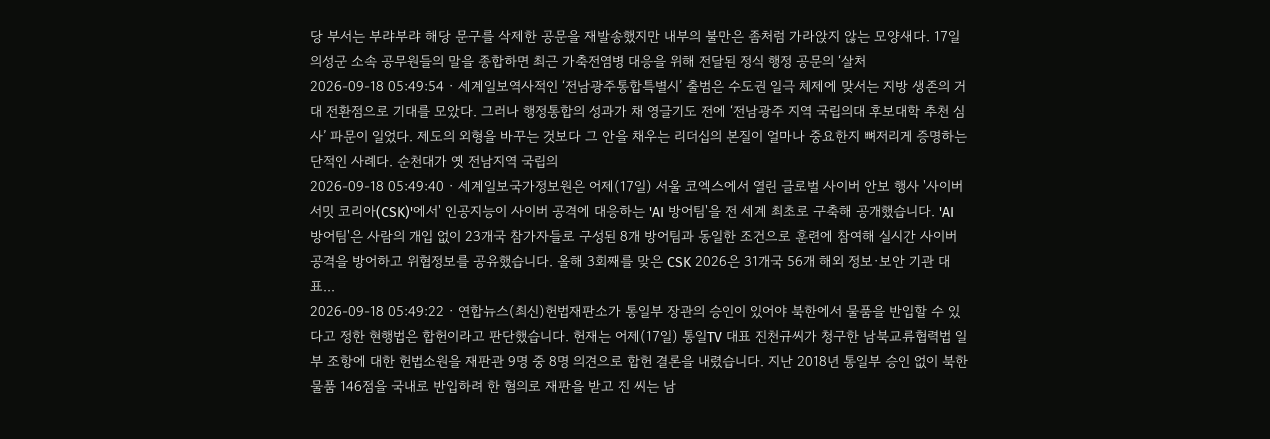당 부서는 부랴부랴 해당 문구를 삭제한 공문을 재발송했지만 내부의 불만은 좀처럼 가라앉지 않는 모양새다. 17일 의성군 소속 공무원들의 말을 종합하면 최근 가축전염병 대응을 위해 전달된 정식 행정 공문의 ‘살처
2026-09-18 05:49:54 · 세계일보역사적인 ‘전남광주통합특별시’ 출범은 수도권 일극 체제에 맞서는 지방 생존의 거대 전환점으로 기대를 모았다. 그러나 행정통합의 성과가 채 영글기도 전에 ‘전남광주 지역 국립의대 후보대학 추천 심사’ 파문이 일었다. 제도의 외형을 바꾸는 것보다 그 안을 채우는 리더십의 본질이 얼마나 중요한지 뼈저리게 증명하는 단적인 사례다. 순천대가 옛 전남지역 국립의
2026-09-18 05:49:40 · 세계일보국가정보원은 어제(17일) 서울 코엑스에서 열린 글로벌 사이버 안보 행사 '사이버 서밋 코리아(CSK)'에서' 인공지능이 사이버 공격에 대응하는 'AI 방어팀'을 전 세계 최초로 구축해 공개했습니다. 'AI 방어팀'은 사람의 개입 없이 23개국 참가자들로 구성된 8개 방어팀과 동일한 조건으로 훈련에 참여해 실시간 사이버 공격을 방어하고 위협정보를 공유했습니다. 올해 3회째를 맞은 CSK 2026은 31개국 56개 해외 정보·보안 기관 대표...
2026-09-18 05:49:22 · 연합뉴스(최신)헌법재판소가 통일부 장관의 승인이 있어야 북한에서 물품을 반입할 수 있다고 정한 현행법은 합헌이라고 판단했습니다. 헌재는 어제(17일) 통일TV 대표 진천규씨가 청구한 남북교류협력법 일부 조항에 대한 헌법소원을 재판관 9명 중 8명 의견으로 합헌 결론을 내렸습니다. 지난 2018년 통일부 승인 없이 북한 물품 146점을 국내로 반입하려 한 혐의로 재판을 받고 진 씨는 남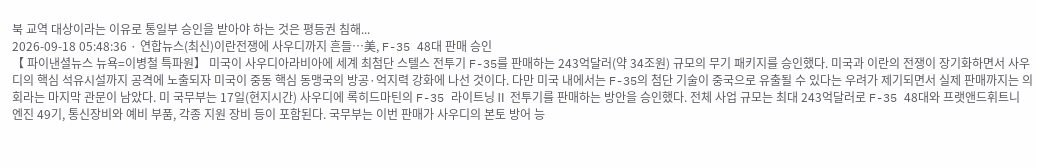북 교역 대상이라는 이유로 통일부 승인을 받아야 하는 것은 평등권 침해...
2026-09-18 05:48:36 · 연합뉴스(최신)이란전쟁에 사우디까지 흔들…美, F-35 48대 판매 승인
【 파이낸셜뉴스 뉴욕=이병철 특파원】 미국이 사우디아라비아에 세계 최첨단 스텔스 전투기 F-35를 판매하는 243억달러(약 34조원) 규모의 무기 패키지를 승인했다. 미국과 이란의 전쟁이 장기화하면서 사우디의 핵심 석유시설까지 공격에 노출되자 미국이 중동 핵심 동맹국의 방공·억지력 강화에 나선 것이다. 다만 미국 내에서는 F-35의 첨단 기술이 중국으로 유출될 수 있다는 우려가 제기되면서 실제 판매까지는 의회라는 마지막 관문이 남았다. 미 국무부는 17일(현지시간) 사우디에 록히드마틴의 F-35 라이트닝Ⅱ 전투기를 판매하는 방안을 승인했다. 전체 사업 규모는 최대 243억달러로 F-35 48대와 프랫앤드휘트니 엔진 49기, 통신장비와 예비 부품, 각종 지원 장비 등이 포함된다. 국무부는 이번 판매가 사우디의 본토 방어 능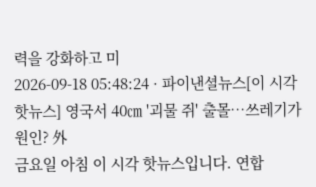력을 강화하고 미
2026-09-18 05:48:24 · 파이낸셜뉴스[이 시각 핫뉴스] 영국서 40㎝ '괴물 쥐' 출몰…쓰레기가 원인? 外
금요일 아침 이 시각 핫뉴스입니다. 연합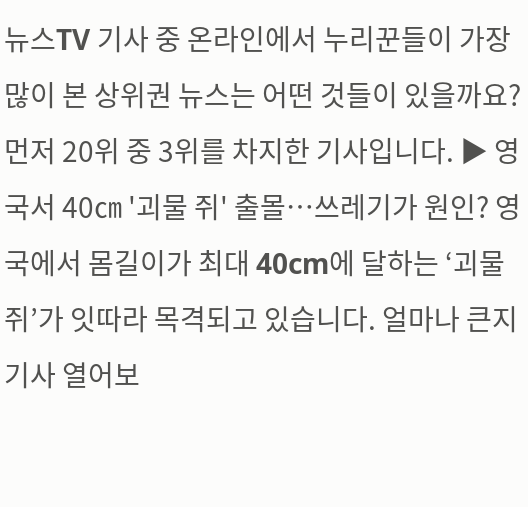뉴스TV 기사 중 온라인에서 누리꾼들이 가장 많이 본 상위권 뉴스는 어떤 것들이 있을까요? 먼저 20위 중 3위를 차지한 기사입니다. ▶ 영국서 40㎝ '괴물 쥐' 출몰…쓰레기가 원인? 영국에서 몸길이가 최대 40cm에 달하는 ‘괴물 쥐’가 잇따라 목격되고 있습니다. 얼마나 큰지 기사 열어보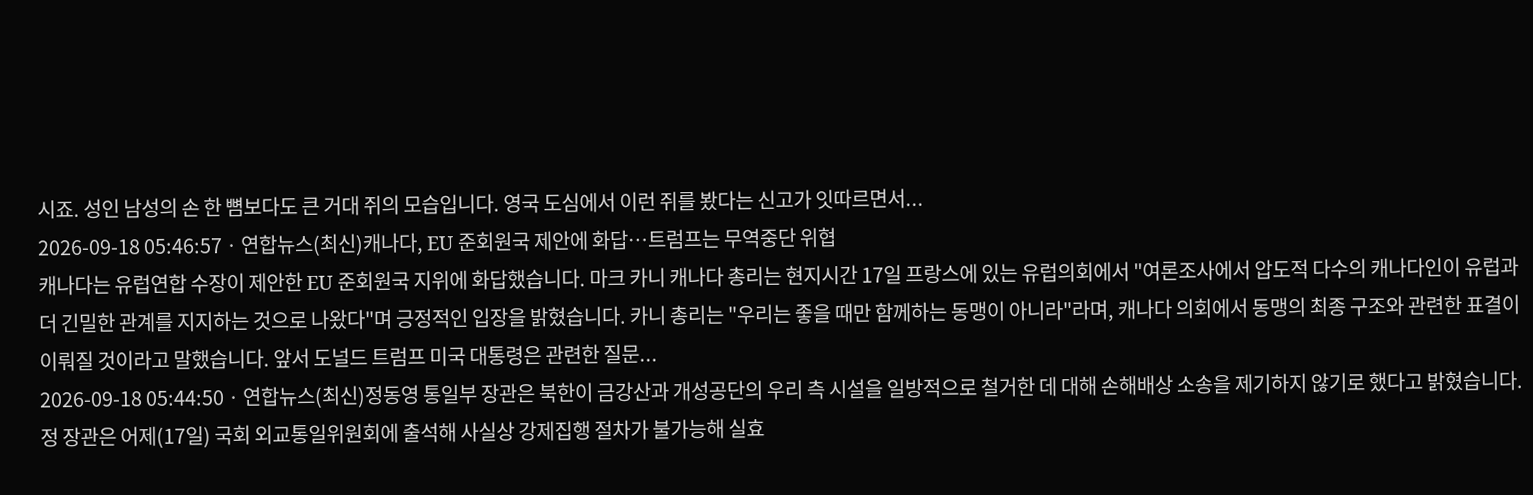시죠. 성인 남성의 손 한 뼘보다도 큰 거대 쥐의 모습입니다. 영국 도심에서 이런 쥐를 봤다는 신고가 잇따르면서...
2026-09-18 05:46:57 · 연합뉴스(최신)캐나다, EU 준회원국 제안에 화답…트럼프는 무역중단 위협
캐나다는 유럽연합 수장이 제안한 EU 준회원국 지위에 화답했습니다. 마크 카니 캐나다 총리는 현지시간 17일 프랑스에 있는 유럽의회에서 "여론조사에서 압도적 다수의 캐나다인이 유럽과 더 긴밀한 관계를 지지하는 것으로 나왔다"며 긍정적인 입장을 밝혔습니다. 카니 총리는 "우리는 좋을 때만 함께하는 동맹이 아니라"라며, 캐나다 의회에서 동맹의 최종 구조와 관련한 표결이 이뤄질 것이라고 말했습니다. 앞서 도널드 트럼프 미국 대통령은 관련한 질문...
2026-09-18 05:44:50 · 연합뉴스(최신)정동영 통일부 장관은 북한이 금강산과 개성공단의 우리 측 시설을 일방적으로 철거한 데 대해 손해배상 소송을 제기하지 않기로 했다고 밝혔습니다. 정 장관은 어제(17일) 국회 외교통일위원회에 출석해 사실상 강제집행 절차가 불가능해 실효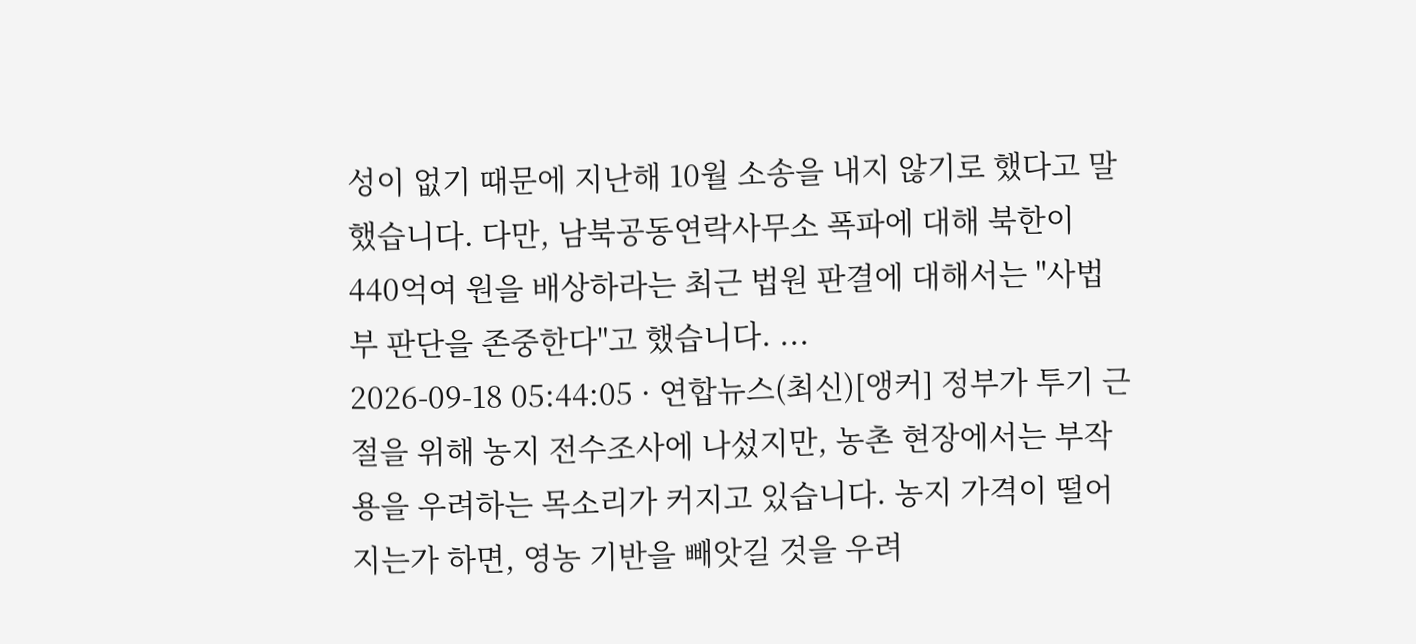성이 없기 때문에 지난해 10월 소송을 내지 않기로 했다고 말했습니다. 다만, 남북공동연락사무소 폭파에 대해 북한이 440억여 원을 배상하라는 최근 법원 판결에 대해서는 "사법부 판단을 존중한다"고 했습니다. ...
2026-09-18 05:44:05 · 연합뉴스(최신)[앵커] 정부가 투기 근절을 위해 농지 전수조사에 나섰지만, 농촌 현장에서는 부작용을 우려하는 목소리가 커지고 있습니다. 농지 가격이 떨어지는가 하면, 영농 기반을 빼앗길 것을 우려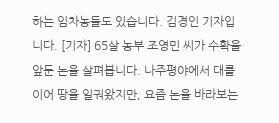하는 임차농들도 있습니다. 김경인 기자입니다. [기자] 65살 농부 조영민 씨가 수확을 앞둔 논을 살펴봅니다. 나주평야에서 대를 이어 땅을 일궈왔지만, 요즘 논을 바라보는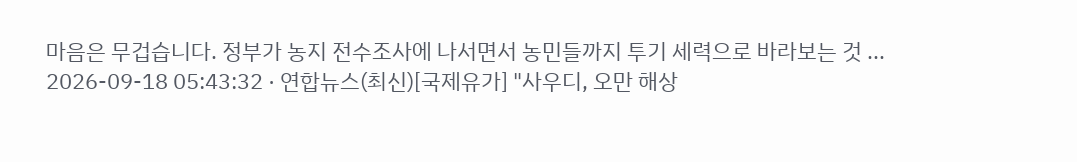마음은 무겁습니다. 정부가 농지 전수조사에 나서면서 농민들까지 투기 세력으로 바라보는 것 ...
2026-09-18 05:43:32 · 연합뉴스(최신)[국제유가] "사우디, 오만 해상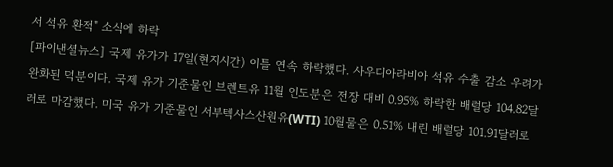서 석유 환적" 소식에 하락
[파이낸셜뉴스] 국제 유가가 17일(현지시간) 이틀 연속 하락했다. 사우디아라비아 석유 수출 감소 우려가 완화된 덕분이다. 국제 유가 기준물인 브렌트유 11월 인도분은 전장 대비 0.95% 하락한 배럴당 104.82달러로 마감했다. 미국 유가 기준물인 서부텍사스산원유(WTI) 10월물은 0.51% 내린 배럴당 101.91달러로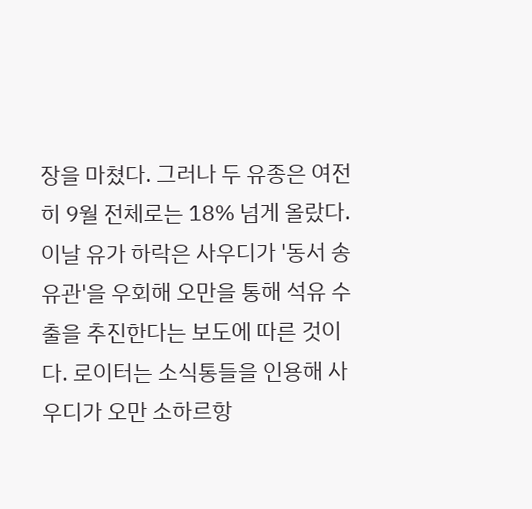장을 마쳤다. 그러나 두 유종은 여전히 9월 전체로는 18% 넘게 올랐다. 이날 유가 하락은 사우디가 '동서 송유관'을 우회해 오만을 통해 석유 수출을 추진한다는 보도에 따른 것이다. 로이터는 소식통들을 인용해 사우디가 오만 소하르항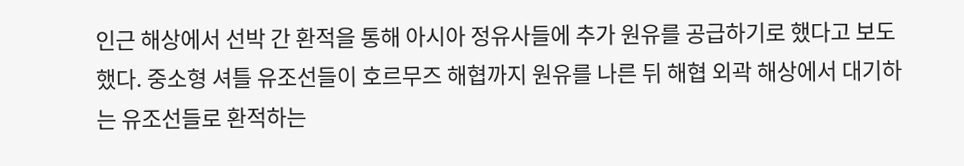인근 해상에서 선박 간 환적을 통해 아시아 정유사들에 추가 원유를 공급하기로 했다고 보도했다. 중소형 셔틀 유조선들이 호르무즈 해협까지 원유를 나른 뒤 해협 외곽 해상에서 대기하는 유조선들로 환적하는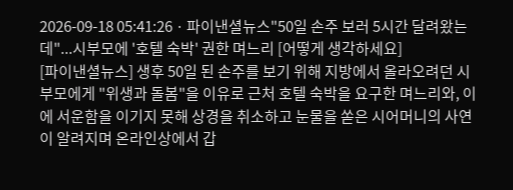2026-09-18 05:41:26 · 파이낸셜뉴스"50일 손주 보러 5시간 달려왔는데"...시부모에 '호텔 숙박' 권한 며느리 [어떻게 생각하세요]
[파이낸셜뉴스] 생후 50일 된 손주를 보기 위해 지방에서 올라오려던 시부모에게 "위생과 돌봄"을 이유로 근처 호텔 숙박을 요구한 며느리와, 이에 서운함을 이기지 못해 상경을 취소하고 눈물을 쏟은 시어머니의 사연이 알려지며 온라인상에서 갑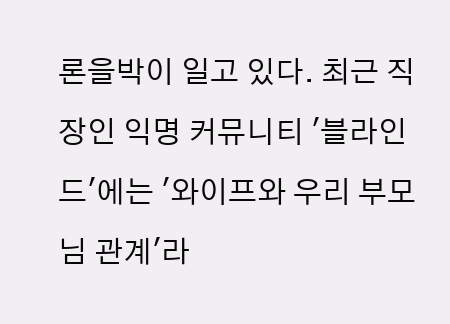론을박이 일고 있다. 최근 직장인 익명 커뮤니티 '블라인드'에는 '와이프와 우리 부모님 관계'라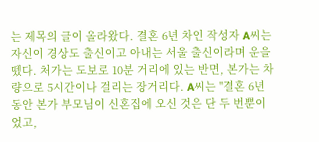는 제목의 글이 올라왔다. 결혼 6년 차인 작성자 A씨는 자신이 경상도 출신이고 아내는 서울 출신이라며 운을 뗐다. 처가는 도보로 10분 거리에 있는 반면, 본가는 차량으로 5시간이나 걸리는 장거리다. A씨는 "결혼 6년 동안 본가 부모님이 신혼집에 오신 것은 단 두 번뿐이었고,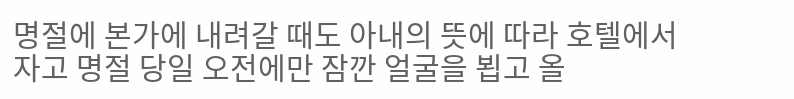명절에 본가에 내려갈 때도 아내의 뜻에 따라 호텔에서 자고 명절 당일 오전에만 잠깐 얼굴을 뵙고 올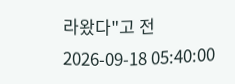라왔다"고 전
2026-09-18 05:40:00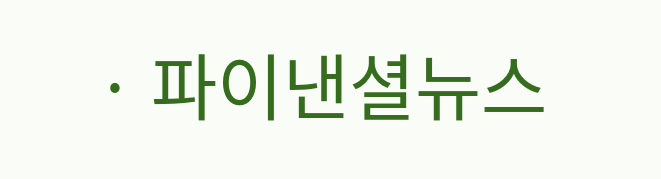· 파이낸셜뉴스